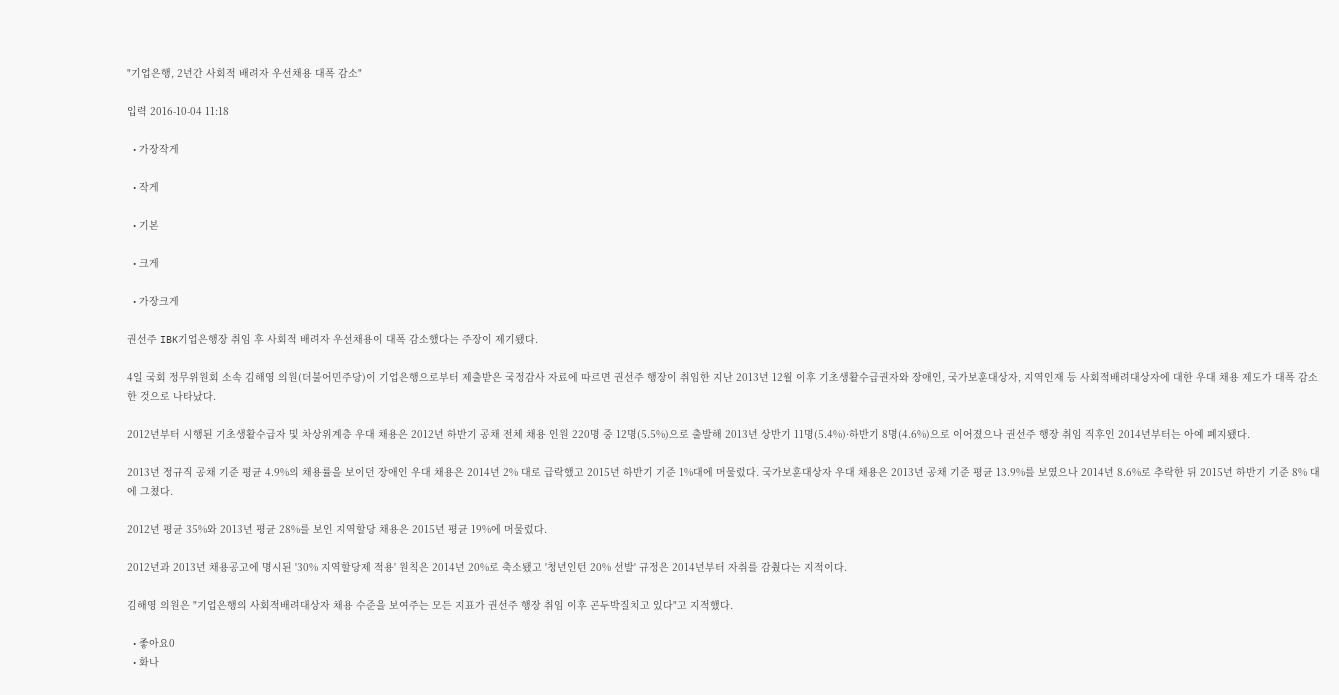"기업은행, 2년간 사회적 배려자 우선채용 대폭 감소"

입력 2016-10-04 11:18

  • 가장작게

  • 작게

  • 기본

  • 크게

  • 가장크게

권선주 IBK기업은행장 취임 후 사회적 배려자 우선채용이 대폭 감소했다는 주장이 제기됐다.

4일 국회 정무위원회 소속 김해영 의원(더불어민주당)이 기업은행으로부터 제출받은 국정감사 자료에 따르면 권선주 행장이 취임한 지난 2013년 12월 이후 기초생활수급권자와 장애인, 국가보훈대상자, 지역인재 등 사회적배려대상자에 대한 우대 채용 제도가 대폭 감소한 것으로 나타났다.

2012년부터 시행된 기초생활수급자 및 차상위계층 우대 채용은 2012년 하반기 공채 전체 채용 인원 220명 중 12명(5.5%)으로 출발해 2013년 상반기 11명(5.4%)·하반기 8명(4.6%)으로 이어졌으나 권선주 행장 취임 직후인 2014년부터는 아예 폐지됐다.

2013년 정규직 공채 기준 평균 4.9%의 채용률을 보이던 장애인 우대 채용은 2014년 2% 대로 급락했고 2015년 하반기 기준 1%대에 머물렀다. 국가보훈대상자 우대 채용은 2013년 공채 기준 평균 13.9%를 보였으나 2014년 8.6%로 추락한 뒤 2015년 하반기 기준 8% 대에 그쳤다.

2012년 평균 35%와 2013년 평균 28%를 보인 지역할당 채용은 2015년 평균 19%에 머물렀다.

2012년과 2013년 채용공고에 명시된 '30% 지역할당제 적용' 원칙은 2014년 20%로 축소됐고 '청년인턴 20% 선발' 규정은 2014년부터 자취를 감췄다는 지적이다.

김해영 의원은 "기업은행의 사회적배려대상자 채용 수준을 보여주는 모든 지표가 권선주 행장 취임 이후 곤두박질치고 있다"고 지적했다.

  • 좋아요0
  • 화나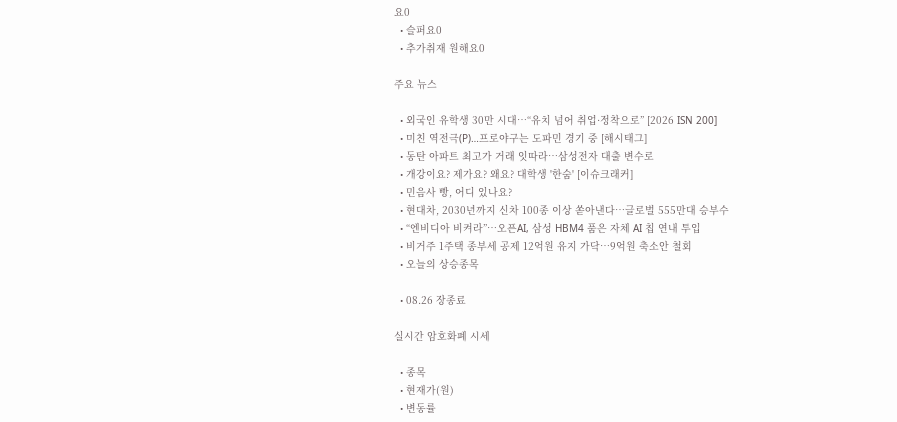요0
  • 슬퍼요0
  • 추가취재 원해요0

주요 뉴스

  • 외국인 유학생 30만 시대…“유치 넘어 취업·정착으로” [2026 ISN 200]
  • 미친 역전극(P)…프로야구는 도파민 경기 중 [해시태그]
  • 동탄 아파트 최고가 거래 잇따라⋯삼성전자 대출 변수로
  • 개강이요? 제가요? 왜요? 대학생 '한숨' [이슈크래커]
  • 민음사 빵, 어디 있나요?
  • 현대차, 2030년까지 신차 100종 이상 쏟아낸다…글로벌 555만대 승부수
  • “엔비디아 비켜라”⋯오픈AI, 삼성 HBM4 품은 자체 AI 칩 연내 투입
  • 비거주 1주택 종부세 공제 12억원 유지 가닥…9억원 축소안 철회
  • 오늘의 상승종목

  • 08.26 장종료

실시간 암호화폐 시세

  • 종목
  • 현재가(원)
  • 변동률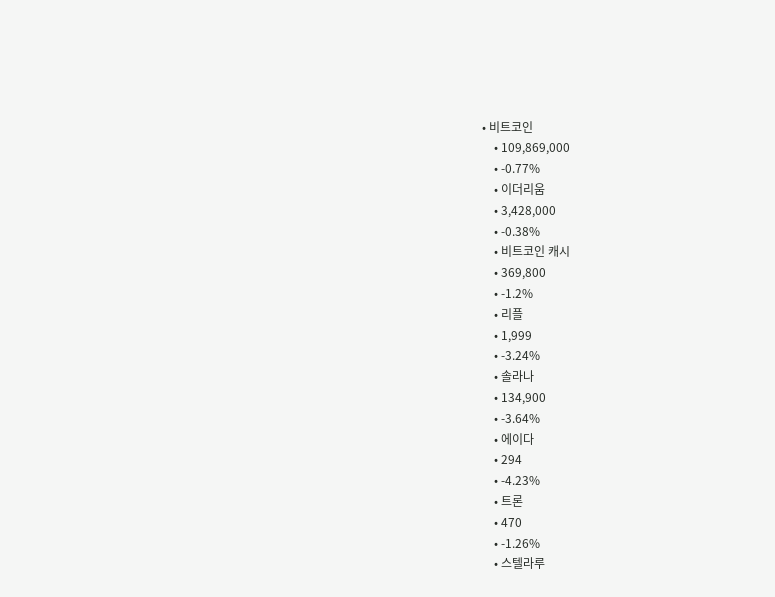• 비트코인
    • 109,869,000
    • -0.77%
    • 이더리움
    • 3,428,000
    • -0.38%
    • 비트코인 캐시
    • 369,800
    • -1.2%
    • 리플
    • 1,999
    • -3.24%
    • 솔라나
    • 134,900
    • -3.64%
    • 에이다
    • 294
    • -4.23%
    • 트론
    • 470
    • -1.26%
    • 스텔라루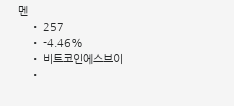멘
    • 257
    • -4.46%
    • 비트코인에스브이
    •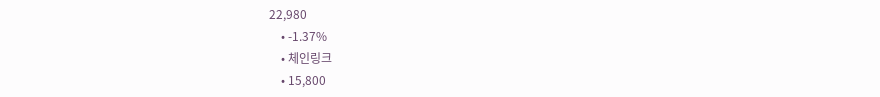22,980
    • -1.37%
    • 체인링크
    • 15,800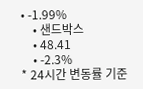• -1.99%
    • 샌드박스
    • 48.41
    • -2.3%
* 24시간 변동률 기준